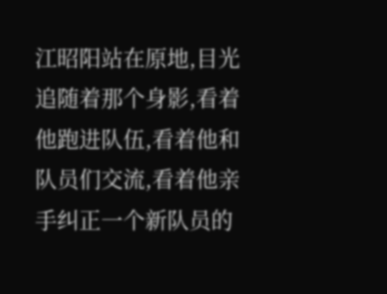江昭阳站在原地,目光追随着那个身影,看着他跑进队伍,看着他和队员们交流,看着他亲手纠正一个新队员的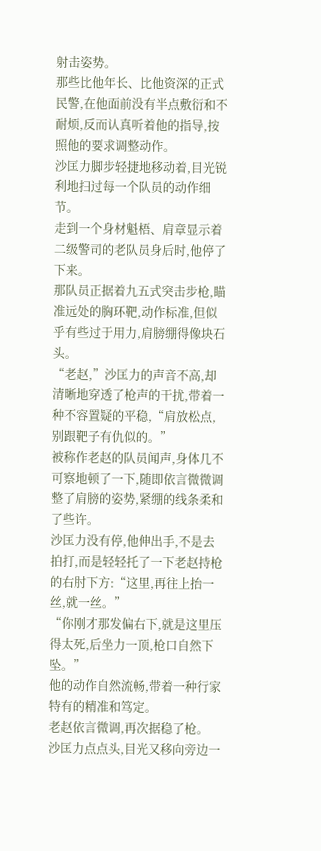射击姿势。
那些比他年长、比他资深的正式民警,在他面前没有半点敷衍和不耐烦,反而认真听着他的指导,按照他的要求调整动作。
沙匡力脚步轻捷地移动着,目光锐利地扫过每一个队员的动作细节。
走到一个身材魁梧、肩章显示着二级警司的老队员身后时,他停了下来。
那队员正据着九五式突击步枪,瞄准远处的胸环靶,动作标准,但似乎有些过于用力,肩膀绷得像块石头。
“老赵,”沙匡力的声音不高,却清晰地穿透了枪声的干扰,带着一种不容置疑的平稳,“肩放松点,别跟靶子有仇似的。”
被称作老赵的队员闻声,身体几不可察地顿了一下,随即依言微微调整了肩膀的姿势,紧绷的线条柔和了些许。
沙匡力没有停,他伸出手,不是去拍打,而是轻轻托了一下老赵持枪的右肘下方:“这里,再往上抬一丝,就一丝。”
“你刚才那发偏右下,就是这里压得太死,后坐力一顶,枪口自然下坠。”
他的动作自然流畅,带着一种行家特有的精准和笃定。
老赵依言微调,再次据稳了枪。
沙匡力点点头,目光又移向旁边一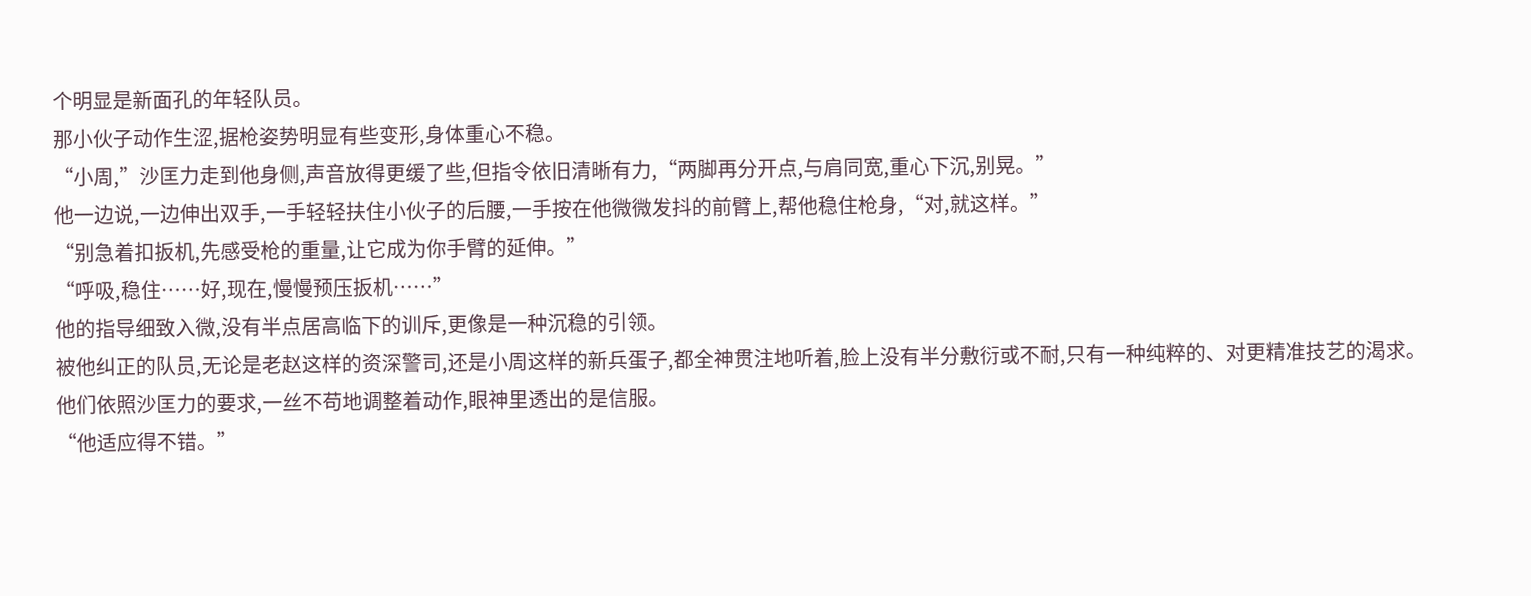个明显是新面孔的年轻队员。
那小伙子动作生涩,据枪姿势明显有些变形,身体重心不稳。
“小周,”沙匡力走到他身侧,声音放得更缓了些,但指令依旧清晰有力,“两脚再分开点,与肩同宽,重心下沉,别晃。”
他一边说,一边伸出双手,一手轻轻扶住小伙子的后腰,一手按在他微微发抖的前臂上,帮他稳住枪身,“对,就这样。”
“别急着扣扳机,先感受枪的重量,让它成为你手臂的延伸。”
“呼吸,稳住……好,现在,慢慢预压扳机……”
他的指导细致入微,没有半点居高临下的训斥,更像是一种沉稳的引领。
被他纠正的队员,无论是老赵这样的资深警司,还是小周这样的新兵蛋子,都全神贯注地听着,脸上没有半分敷衍或不耐,只有一种纯粹的、对更精准技艺的渴求。
他们依照沙匡力的要求,一丝不苟地调整着动作,眼神里透出的是信服。
“他适应得不错。”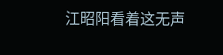江昭阳看着这无声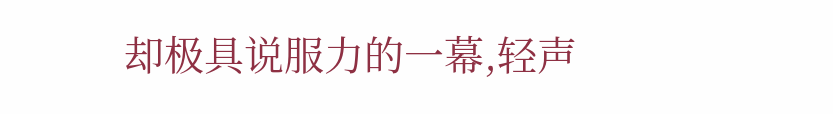却极具说服力的一幕,轻声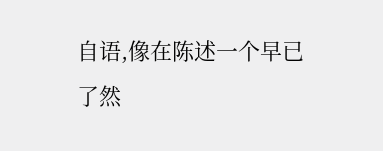自语,像在陈述一个早已了然